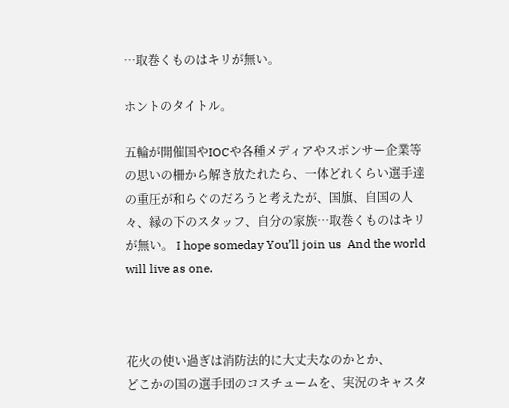…取巻くものはキリが無い。

ホントのタイトル。

五輪が開催国やIOCや各種メディアやスポンサー企業等の思いの柵から解き放たれたら、一体どれくらい選手達の重圧が和らぐのだろうと考えたが、国旗、自国の人々、縁の下のスタッフ、自分の家族…取巻くものはキリが無い。 I hope someday You’ll join us  And the world will live as one.



花火の使い過ぎは消防法的に大丈夫なのかとか、
どこかの国の選手団のコスチュームを、実況のキャスタ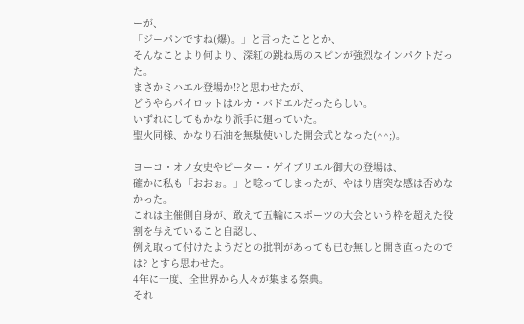ーが、
「ジーパンですね(爆)。」と言ったこととか、
そんなことより何より、深紅の跳ね馬のスピンが強烈なインパクトだった。
まさかミハエル登場か!?と思わせたが、
どうやらパイロットはルカ・バドエルだったらしい。
いずれにしてもかなり派手に廻っていた。
聖火同様、かなり石油を無駄使いした開会式となった(^^;)。

ヨーコ・オノ女史やピーター・ゲイブリエル御大の登場は、
確かに私も「おおぉ。」と唸ってしまったが、やはり唐突な感は否めなかった。
これは主催側自身が、敢えて五輪にスポーツの大会という枠を超えた役割を与えていること自認し、
例え取って付けたようだとの批判があっても已む無しと開き直ったのでは? とすら思わせた。
4年に一度、全世界から人々が集まる祭典。
それ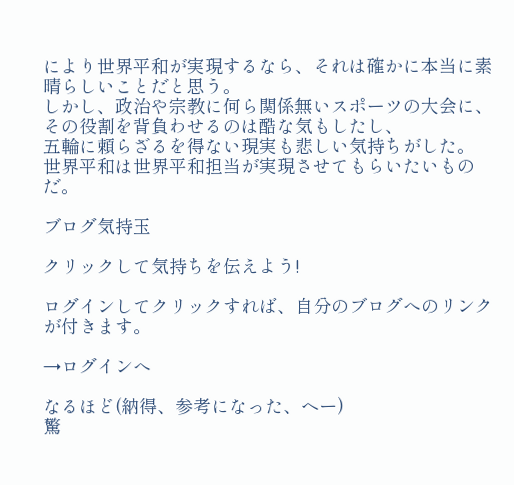により世界平和が実現するなら、それは確かに本当に素晴らしいことだと思う。
しかし、政治や宗教に何ら関係無いスポーツの大会に、その役割を背負わせるのは酷な気もしたし、
五輪に頼らざるを得ない現実も悲しい気持ちがした。
世界平和は世界平和担当が実現させてもらいたいものだ。

ブログ気持玉

クリックして気持ちを伝えよう!

ログインしてクリックすれば、自分のブログへのリンクが付きます。

→ログインへ

なるほど(納得、参考になった、ヘー)
驚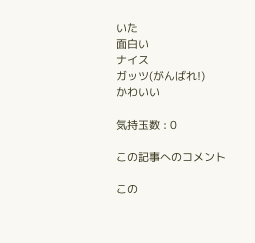いた
面白い
ナイス
ガッツ(がんばれ!)
かわいい

気持玉数 : 0

この記事へのコメント

この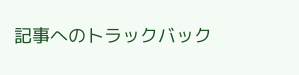記事へのトラックバック